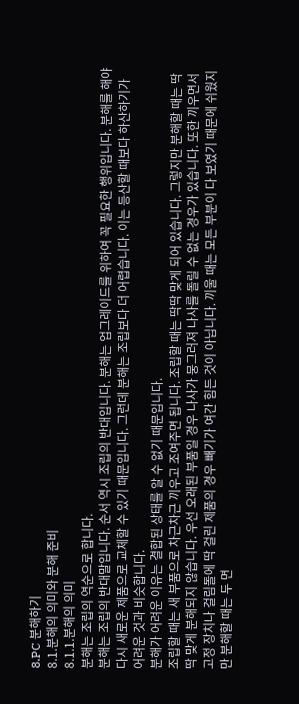8.PC 분해하기
8.1.분해의 의미와 분해 준비
8.1.1.분해의 의미
분해는 조립의 역순으로 합니다.
분해는 조립의 반대말입니다. 순서 역시 조립의 반대입니다. 분해는 업그레이드를 위하여 꼭 필요한 행위입니다. 분해를 해야 다시 새로운 제품으로 교체할 수 있기 때문입니다. 그런데 분해는 조립보다 더 어렵습니다. 이는 등산할 때보다 하산하기가 어려운 것과 비슷합니다.
분해가 어려운 이유는 결합된 상태를 알 수 없기 때문입니다.
조립할 때는 새 부품으로 차근차근 끼우고 조여주면 됩니다. 조립할 때는 딱딱 맞게 되어 있습니다. 그렇지만 분해할 때는 딱딱 맞게 분해되지 않습니다. 우선 오래된 부품일 경우 나사가 뭉그러져 나사를 돌릴 수 없는 경우가 있습니다. 또한 끼우면서 고정 장치나 걸림돌에 딱 걸린 제품의 경우 빼기가 여간 힘든 것이 아닙니다. 끼울 때는 모든 부분이 다 보였기 때문에 쉬웠지만 분해할 때는 두 면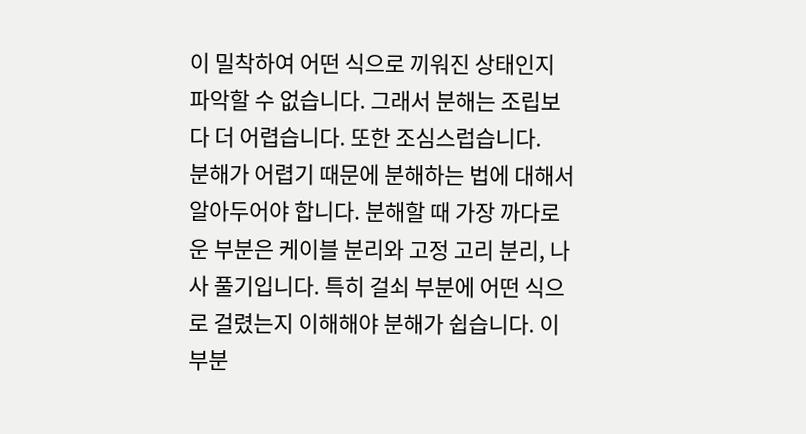이 밀착하여 어떤 식으로 끼워진 상태인지 파악할 수 없습니다. 그래서 분해는 조립보다 더 어렵습니다. 또한 조심스럽습니다.
분해가 어렵기 때문에 분해하는 법에 대해서 알아두어야 합니다. 분해할 때 가장 까다로운 부분은 케이블 분리와 고정 고리 분리, 나사 풀기입니다. 특히 걸쇠 부분에 어떤 식으로 걸렸는지 이해해야 분해가 쉽습니다. 이 부분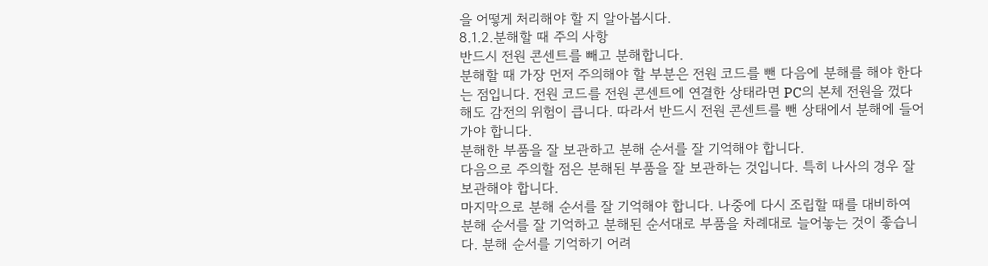을 어떻게 처리해야 할 지 알아봅시다.
8.1.2.분해할 때 주의 사항
반드시 전원 콘센트를 빼고 분해합니다.
분해할 때 가장 먼저 주의해야 할 부분은 전원 코드를 뺀 다음에 분해를 해야 한다는 점입니다. 전원 코드를 전원 콘센트에 연결한 상태라면 PC의 본체 전원을 껐다 해도 감전의 위험이 큽니다. 따라서 반드시 전원 콘센트를 뺀 상태에서 분해에 들어가야 합니다.
분해한 부품을 잘 보관하고 분해 순서를 잘 기억해야 합니다.
다음으로 주의할 점은 분해된 부품을 잘 보관하는 것입니다. 특히 나사의 경우 잘 보관해야 합니다.
마지막으로 분해 순서를 잘 기억해야 합니다. 나중에 다시 조립할 때를 대비하여 분해 순서를 잘 기억하고 분해된 순서대로 부품을 차례대로 늘어놓는 것이 좋습니다. 분해 순서를 기억하기 어려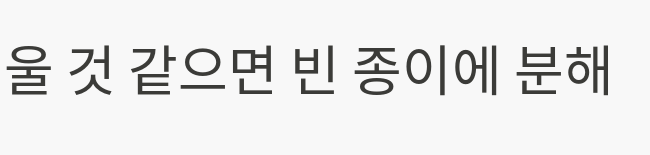울 것 같으면 빈 종이에 분해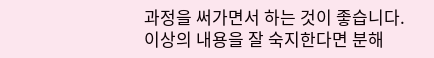과정을 써가면서 하는 것이 좋습니다.
이상의 내용을 잘 숙지한다면 분해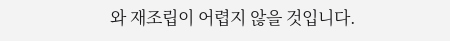와 재조립이 어렵지 않을 것입니다.